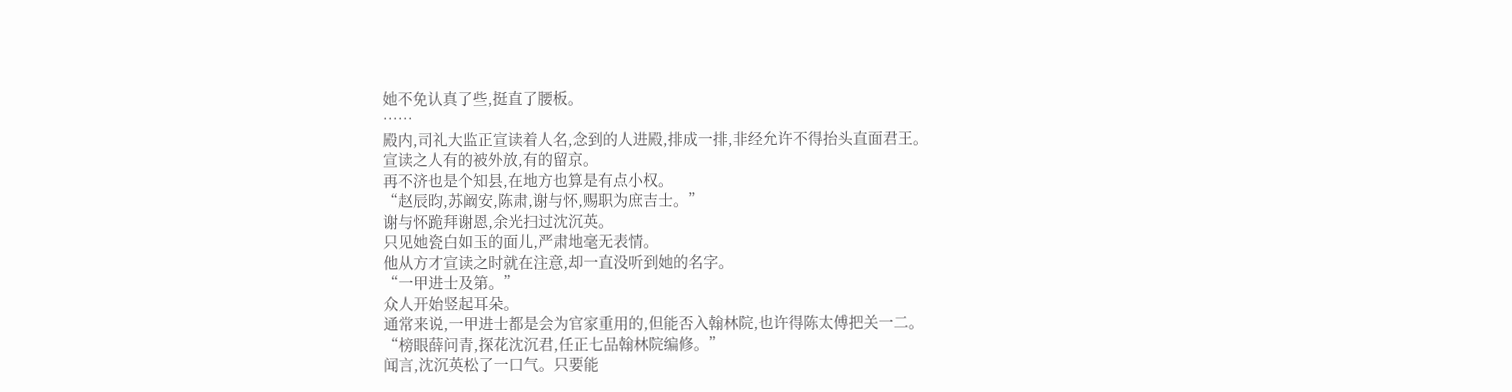她不免认真了些,挺直了腰板。
……
殿内,司礼大监正宣读着人名,念到的人进殿,排成一排,非经允许不得抬头直面君王。
宣读之人有的被外放,有的留京。
再不济也是个知县,在地方也算是有点小权。
“赵辰昀,苏阚安,陈肃,谢与怀,赐职为庶吉士。”
谢与怀跪拜谢恩,余光扫过沈沉英。
只见她瓷白如玉的面儿,严肃地毫无表情。
他从方才宣读之时就在注意,却一直没听到她的名字。
“一甲进士及第。”
众人开始竖起耳朵。
通常来说,一甲进士都是会为官家重用的,但能否入翰林院,也许得陈太傅把关一二。
“榜眼薛问青,探花沈沉君,任正七品翰林院编修。”
闻言,沈沉英松了一口气。只要能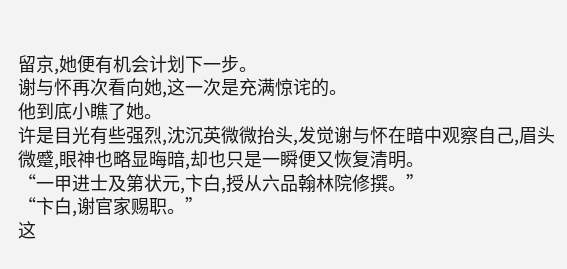留京,她便有机会计划下一步。
谢与怀再次看向她,这一次是充满惊诧的。
他到底小瞧了她。
许是目光有些强烈,沈沉英微微抬头,发觉谢与怀在暗中观察自己,眉头微蹙,眼神也略显晦暗,却也只是一瞬便又恢复清明。
“一甲进士及第状元,卞白,授从六品翰林院修撰。”
“卞白,谢官家赐职。”
这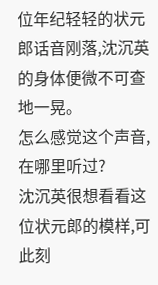位年纪轻轻的状元郎话音刚落,沈沉英的身体便微不可查地一晃。
怎么感觉这个声音,在哪里听过?
沈沉英很想看看这位状元郎的模样,可此刻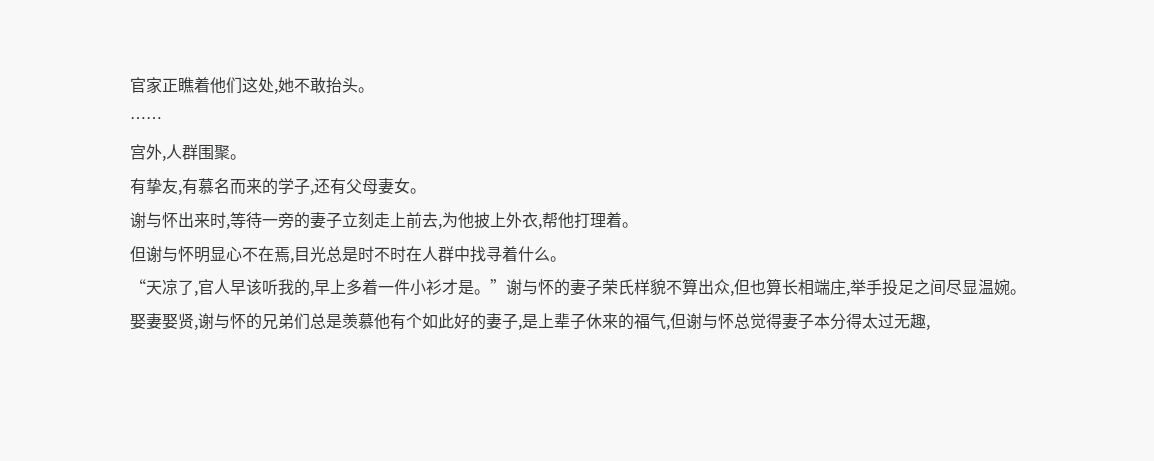官家正瞧着他们这处,她不敢抬头。
……
宫外,人群围聚。
有挚友,有慕名而来的学子,还有父母妻女。
谢与怀出来时,等待一旁的妻子立刻走上前去,为他披上外衣,帮他打理着。
但谢与怀明显心不在焉,目光总是时不时在人群中找寻着什么。
“天凉了,官人早该听我的,早上多着一件小衫才是。”谢与怀的妻子荣氏样貌不算出众,但也算长相端庄,举手投足之间尽显温婉。
娶妻娶贤,谢与怀的兄弟们总是羡慕他有个如此好的妻子,是上辈子休来的福气,但谢与怀总觉得妻子本分得太过无趣,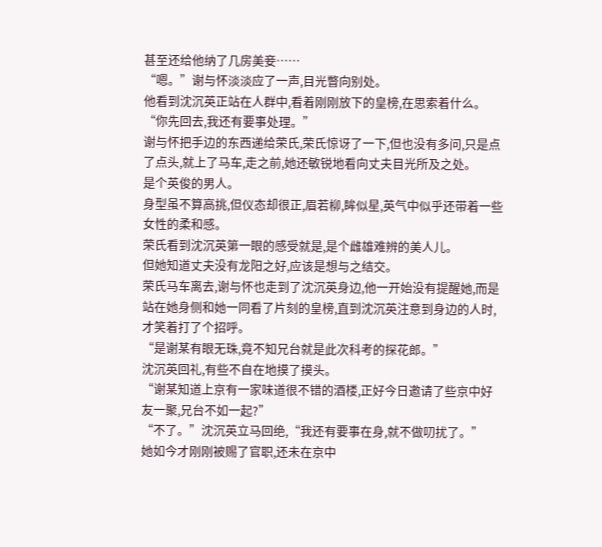甚至还给他纳了几房美妾……
“嗯。”谢与怀淡淡应了一声,目光瞥向别处。
他看到沈沉英正站在人群中,看着刚刚放下的皇榜,在思索着什么。
“你先回去,我还有要事处理。”
谢与怀把手边的东西递给荣氏,荣氏惊讶了一下,但也没有多问,只是点了点头,就上了马车,走之前,她还敏锐地看向丈夫目光所及之处。
是个英俊的男人。
身型虽不算高挑,但仪态却很正,眉若柳,眸似星,英气中似乎还带着一些女性的柔和感。
荣氏看到沈沉英第一眼的感受就是,是个雌雄难辨的美人儿。
但她知道丈夫没有龙阳之好,应该是想与之结交。
荣氏马车离去,谢与怀也走到了沈沉英身边,他一开始没有提醒她,而是站在她身侧和她一同看了片刻的皇榜,直到沈沉英注意到身边的人时,才笑着打了个招呼。
“是谢某有眼无珠,竟不知兄台就是此次科考的探花郎。”
沈沉英回礼,有些不自在地摸了摸头。
“谢某知道上京有一家味道很不错的酒楼,正好今日邀请了些京中好友一聚,兄台不如一起?”
“不了。”沈沉英立马回绝,“我还有要事在身,就不做叨扰了。”
她如今才刚刚被赐了官职,还未在京中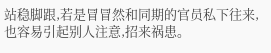站稳脚跟,若是冒冒然和同期的官员私下往来,也容易引起别人注意,招来祸患。